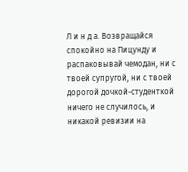Л и н д а. Возвращайся спокойно на Пицунду и распаковывай чемодан, ни с твоей супругой, ни с твоей дорогой дочкой-студенткой ничего не случилось, и никакой ревизии на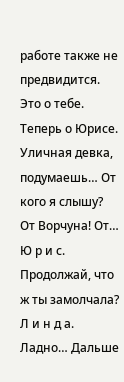работе также не предвидится. Это о тебе. Теперь о Юрисе. Уличная девка, подумаешь… От кого я слышу? От Ворчуна! От…
Ю р и с. Продолжай, что ж ты замолчала?
Л и н д а. Ладно… Дальше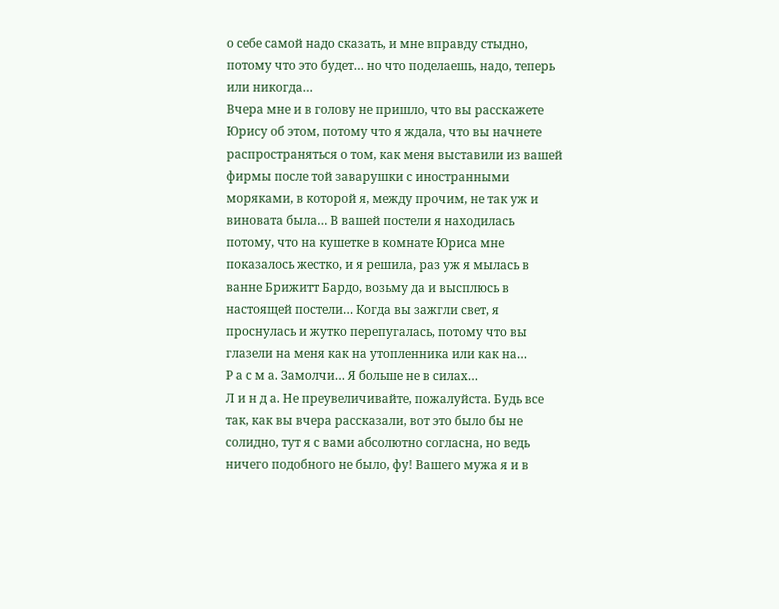о себе самой надо сказать, и мне вправду стыдно, потому что это будет… но что поделаешь, надо, теперь или никогда…
Вчера мне и в голову не пришло, что вы расскажете Юрису об этом, потому что я ждала, что вы начнете распространяться о том, как меня выставили из вашей фирмы после той заварушки с иностранными моряками, в которой я, между прочим, не так уж и виновата была… В вашей постели я находилась потому, что на кушетке в комнате Юриса мне показалось жестко, и я решила, раз уж я мылась в ванне Брижитт Бардо, возьму да и высплюсь в настоящей постели… Когда вы зажгли свет, я проснулась и жутко перепугалась, потому что вы глазели на меня как на утопленника или как на…
Р а с м а. Замолчи… Я больше не в силах…
Л и н д а. Не преувеличивайте, пожалуйста. Будь все так, как вы вчера рассказали, вот это было бы не солидно, тут я с вами абсолютно согласна, но ведь ничего подобного не было, фу! Вашего мужа я и в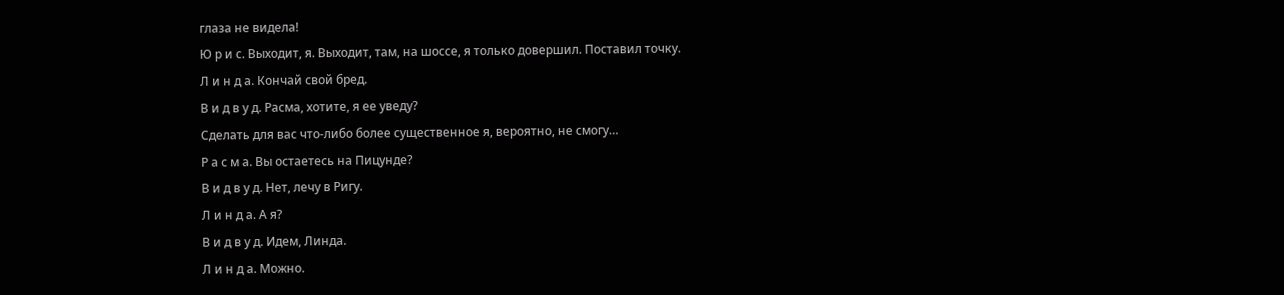глаза не видела!
Ю р и с. Выходит, я. Выходит, там, на шоссе, я только довершил. Поставил точку.
Л и н д а. Кончай свой бред.
В и д в у д. Расма, хотите, я ее уведу?
Сделать для вас что-либо более существенное я, вероятно, не смогу…
Р а с м а. Вы остаетесь на Пицунде?
В и д в у д. Нет, лечу в Ригу.
Л и н д а. А я?
В и д в у д. Идем, Линда.
Л и н д а. Можно.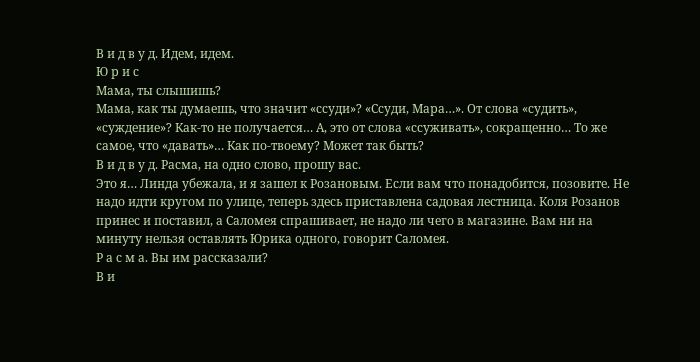В и д в у д. Идем, идем.
Ю р и с
Мама, ты слышишь?
Мама, как ты думаешь, что значит «ссуди»? «Ссуди, Мара…». От слова «судить», «суждение»? Как-то не получается… А, это от слова «ссуживать», сокращенно… То же самое, что «давать»… Как по-твоему? Может так быть?
В и д в у д. Расма, на одно слово, прошу вас.
Это я… Линда убежала, и я зашел к Розановым. Если вам что понадобится, позовите. Не надо идти кругом по улице, теперь здесь приставлена садовая лестница. Коля Розанов принес и поставил, а Саломея спрашивает, не надо ли чего в магазине. Вам ни на минуту нельзя оставлять Юрика одного, говорит Саломея.
Р а с м а. Вы им рассказали?
В и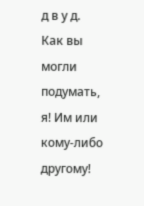д в у д. Как вы могли подумать, я! Им или кому-либо другому!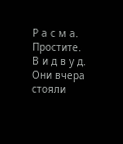Р а с м а. Простите.
В и д в у д. Они вчера стояли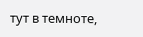тут в темноте,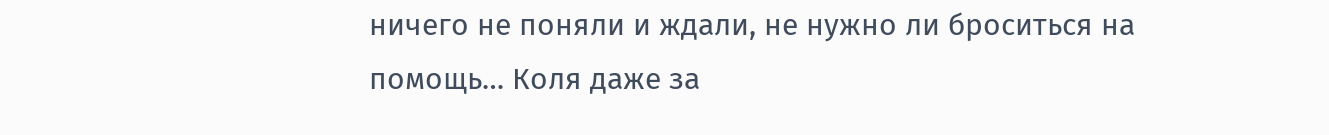ничего не поняли и ждали, не нужно ли броситься на помощь… Коля даже за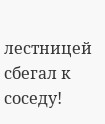лестницей сбегал к соседу!